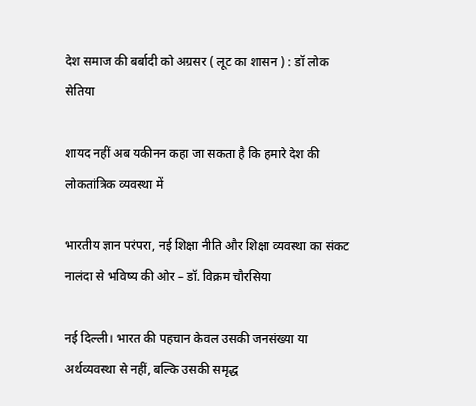देश समाज की बर्बादी को अग्रसर ( लूट का शासन ) : डॉ लोक सेतिया

शायद नहीं अब यकीनन कहा जा सकता है कि हमारे देश की लोकतांत्रिक व्यवस्था में

भारतीय ज्ञान परंपरा, नई शिक्षा नीति और शिक्षा व्यवस्था का संकट नालंदा से भविष्य की ओर – डॉ. विक्रम चौरसिया

नई दिल्ली। भारत की पहचान केवल उसकी जनसंख्या या अर्थव्यवस्था से नहीं, बल्कि उसकी समृद्ध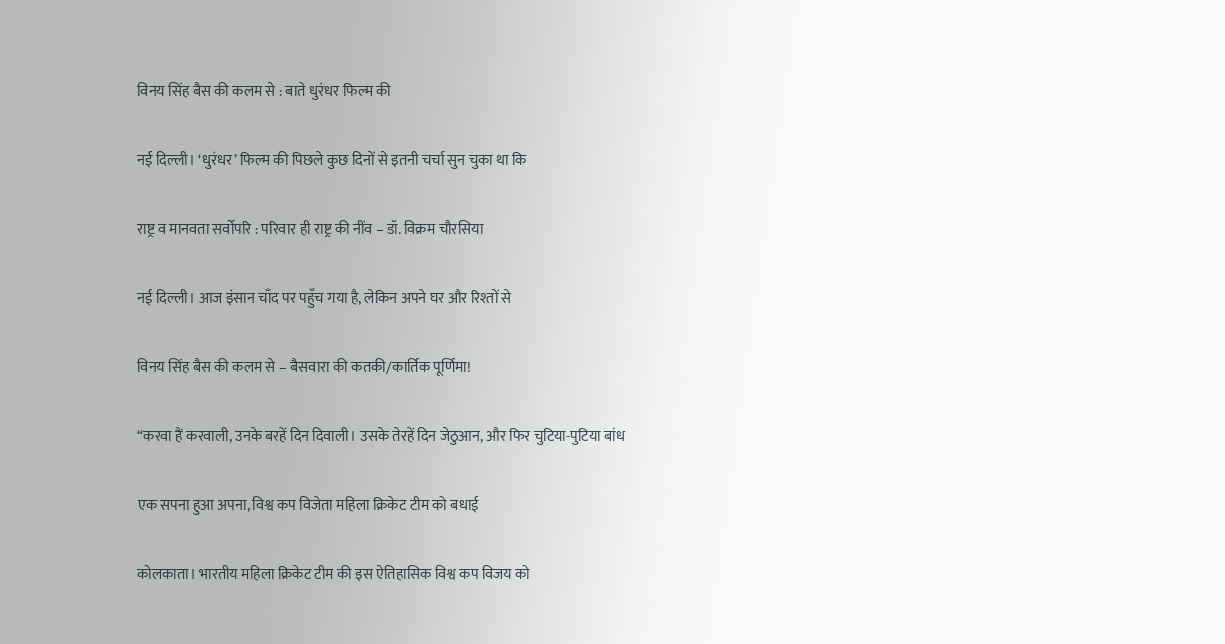विनय सिंह बैस की कलम से : बाते धुरंधर फिल्म की

नई दिल्ली। ‘धुरंधर’ फिल्म की पिछले कुछ दिनों से इतनी चर्चा सुन चुका था कि

राष्ट्र व मानवता सर्वोपरि : परिवार ही राष्ट्र की नींव – डॉ. विक्रम चौरसिया

नई दिल्ली। आज इंसान चाँद पर पहुँच गया है, लेकिन अपने घर और रिश्तों से

विनय सिंह बैस की कलम से – बैसवारा की कतकी/कार्तिक पूर्णिमा!

“करवा हैं करवाली, उनके बरहें दिन दिवाली। उसके तेरहें दिन जेठुआन, और फिर चुटिया-पुटिया बांध

एक सपना हुआ अपना, विश्व कप विजेता महिला क्रिकेट टीम को बधाई

कोलकाता। भारतीय महिला क्रिकेट टीम की इस ऐतिहासिक विश्व कप विजय को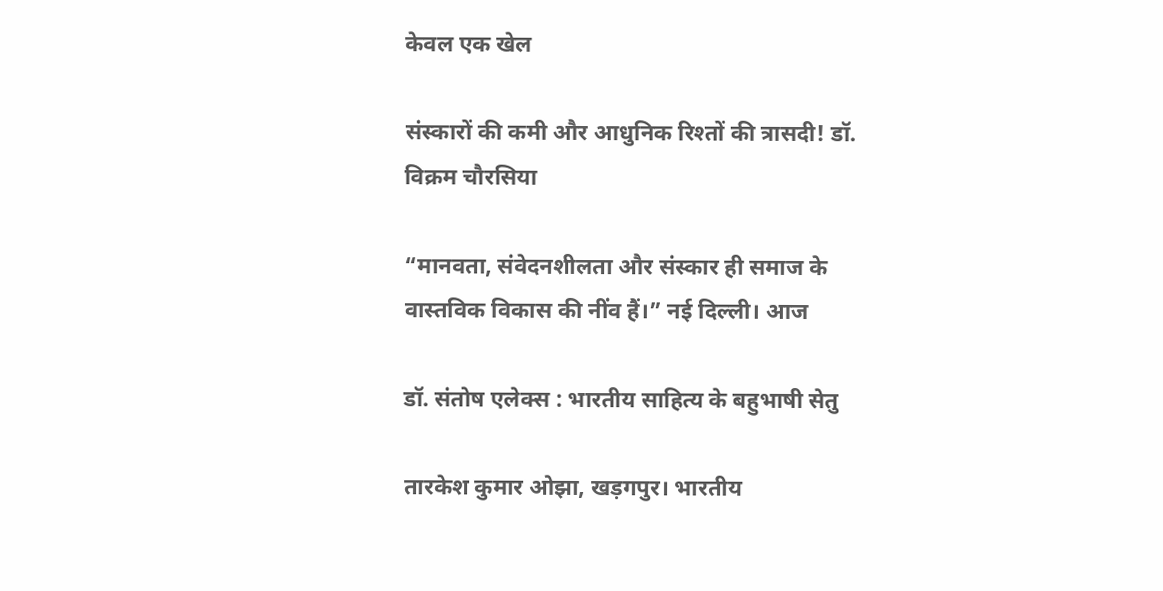केवल एक खेल

संस्कारों की कमी और आधुनिक रिश्तों की त्रासदी! डॉ. विक्रम चौरसिया

“मानवता, संवेदनशीलता और संस्कार ही समाज के वास्तविक विकास की नींव हैं।” नई दिल्ली। आज

डॉ. संतोष एलेक्स : भारतीय साहित्य के बहुभाषी सेतु

तारकेश कुमार ओझा, खड़गपुर। भारतीय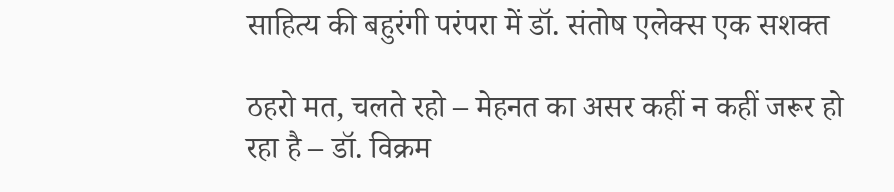साहित्य की बहुरंगी परंपरा में डॉ. संतोष एलेक्स एक सशक्त

ठहरो मत, चलते रहो – मेहनत का असर कहीं न कहीं जरूर हो रहा है – डॉ. विक्रम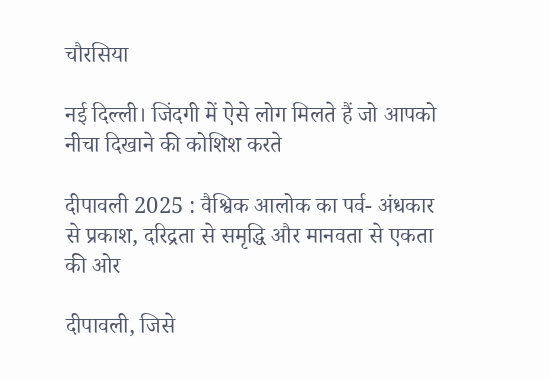चौरसिया

नई दिल्ली। जिंदगी में ऐसे लोग मिलते हैं जो आपको नीचा दिखाने की कोशिश करते

दीपावली 2025 : वैश्विक आलोक का पर्व- अंधकार से प्रकाश, दरिद्रता से समृद्धि और मानवता से एकता की ओर

दीपावली, जिसे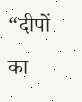“दीपों का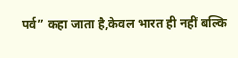पर्व” कहा जाता है,केवल भारत ही नहीं बल्कि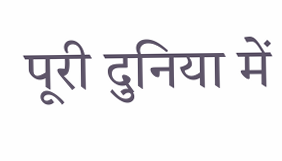पूरी दुनिया में